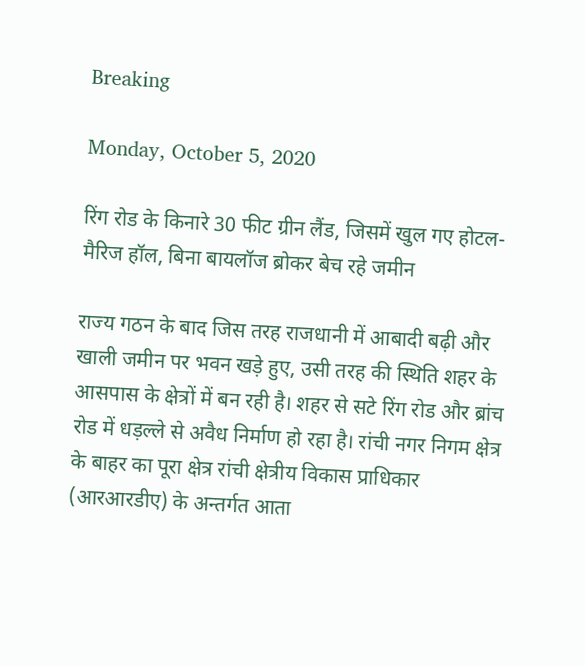Breaking

Monday, October 5, 2020

रिंग रोड के किनारे 30 फीट ग्रीन लैंड, जिसमें खुल गए होटल-मैरिज हॉल, बिना बायलॉज ब्रोकर बेच रहे जमीन

राज्य गठन के बाद जिस तरह राजधानी में आबादी बढ़ी और खाली जमीन पर भवन खड़े हुए, उसी तरह की स्थिति शहर के आसपास के क्षेत्रों में बन रही है। शहर से सटे रिंग रोड और ब्रांच रोड में धड़ल्ले से अवैध निर्माण हो रहा है। रांची नगर निगम क्षेत्र के बाहर का पूरा क्षेत्र रांची क्षेत्रीय विकास प्राधिकार (आरआरडीए) के अन्तर्गत आता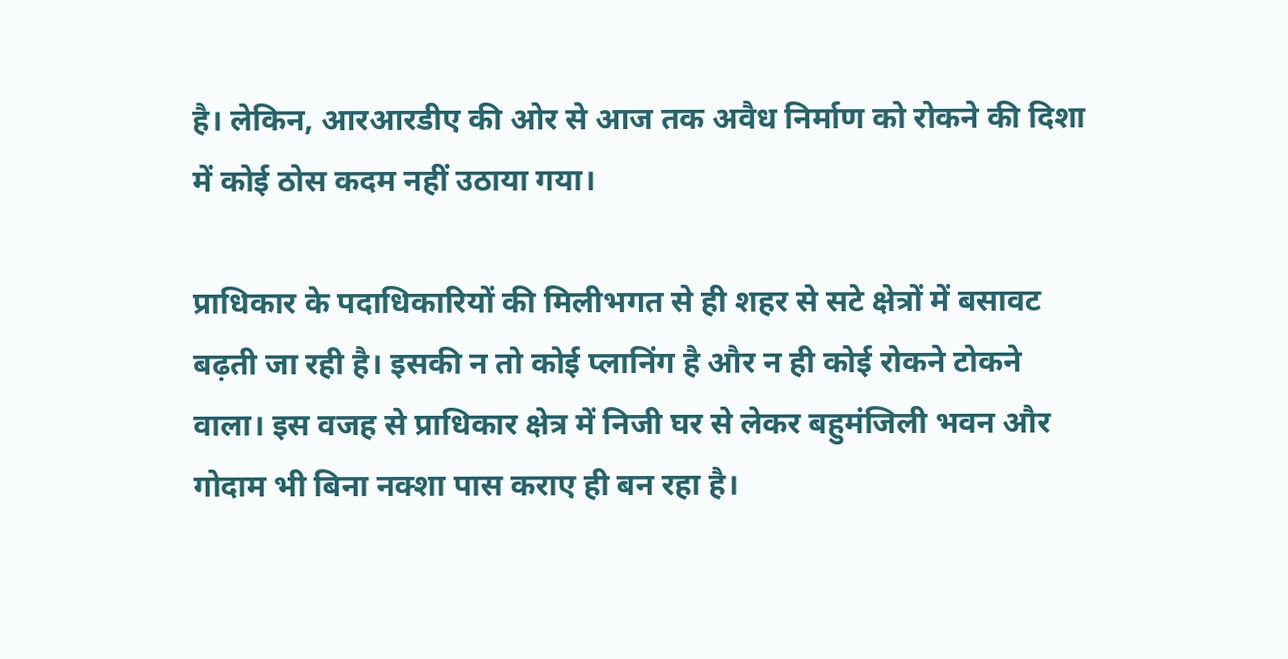है। लेकिन, आरआरडीए की ओर से आज तक अवैध निर्माण को रोकने की दिशा में कोई ठोस कदम नहीं उठाया गया।

प्राधिकार के पदाधिकारियों की मिलीभगत से ही शहर से सटे क्षेत्रों में बसावट बढ़ती जा रही है। इसकी न तो कोई प्लानिंग है और न ही कोई रोकने टोकने वाला। इस वजह से प्राधिकार क्षेत्र में निजी घर से लेकर बहुमंजिली भवन और गोदाम भी बिना नक्शा पास कराए ही बन रहा है।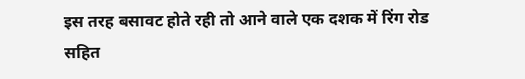इस तरह बसावट होते रही तो आने वाले एक दशक में रिंग रोड सहित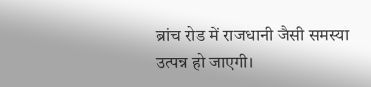ब्रांच रोड में राजधानी जैसी समस्या उत्पन्न हो जाएगी।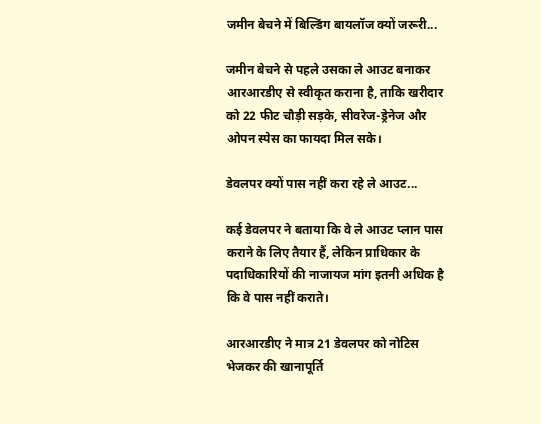जमीन बेचने में बिल्डिंग बायलॉज क्यों जरूरी...

जमीन बेचने से पहले उसका ले आउट बनाकर आरआरडीए से स्वीकृत कराना है, ताकि खरीदार को 22 फीट चौड़ी सड़के, सीवरेज-ड्रेनेज और ओपन स्पेस का फायदा मिल सके।

डेवलपर क्यों पास नहीं करा रहे ले आउट...

कई डेवलपर ने बताया कि वे ले आउट प्लान पास कराने के लिए तैयार हैं, लेकिन प्राधिकार के पदाधिकारियों की नाजायज मांग इतनी अधिक है कि वे पास नहीं कराते।

आरआरडीए ने मात्र 21 डेवलपर को नोटिस भेजकर की खानापूर्ति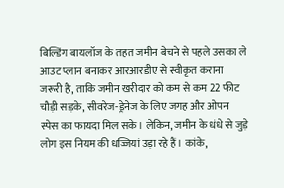बिल्डिंग बायलॉज के तहत जमीन बेचने से पहले उसका ले आउट प्लान बनाकर आरआरडीए से स्वीकृत कराना जरूरी है, ताकि जमीन खरीदार को कम से कम 22 फीट चौड़ी सड़के, सीवरेज-ड्रेनेज के लिए जगह और ओपन स्पेस का फायदा मिल सके। लेकिन, जमीन के धंधे से जुड़े लोग इस नियम की धज्जियां उड़ा रहे हैं। कांके,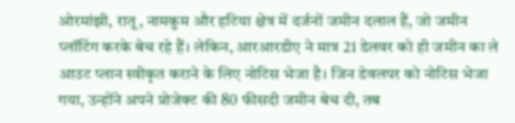ओरमांझी, रातू, नामकुम और हटिया क्षेत्र में दर्जनों जमीन दलाल हैं, जो जमीन प्लॉटिंग करके बेच रहे हैं। लेकिन, आरआरडीए ने मात्र 21 डेलवर को ही जमीन का ले आउट प्लान स्वीकृत कराने के लिए नोटिस भेजा है। जिन डेवलपर को नोटिस भेजा गया, उन्होंने अपने प्रोजेक्ट की 80 फीसदी जमीन बेच दी, तब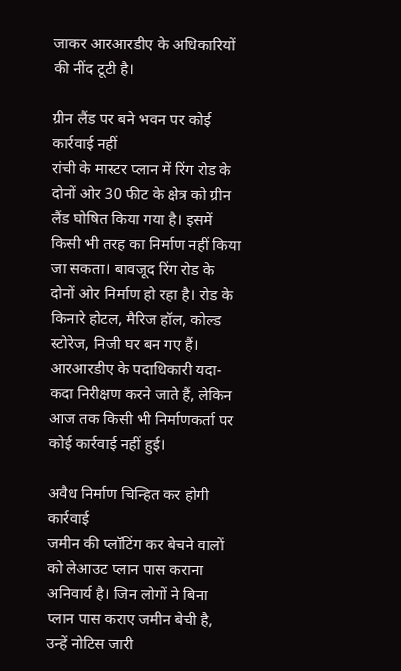जाकर आरआरडीए के अधिकारियों की नींद टूटी है।

ग्रीन लैंड पर बने भवन पर कोई कार्रवाई नहीं
रांची के मास्टर प्लान में रिंग रोड के दोनों ओर 30 फीट के क्षेत्र को ग्रीन लैंड घोषित किया गया है। इसमें किसी भी तरह का निर्माण नहीं किया जा सकता। बावजूद रिंग रोड के दोनों ओर निर्माण हो रहा है। रोड के किनारे होटल, मैरिज हॉल, कोल्ड स्टोरेज, निजी घर बन गए हैं। आरआरडीए के पदाधिकारी यदा-कदा निरीक्षण करने जाते हैं, लेकिन आज तक किसी भी निर्माणकर्ता पर कोई कार्रवाई नहीं हुई।

अवैध निर्माण चिन्हित कर होगी कार्रवाई
जमीन की प्लॉटिंग कर बेचने वालों को लेआउट प्लान पास कराना अनिवार्य है। जिन लोगों ने बिना प्लान पास कराए जमीन बेची है, उन्हें नोटिस जारी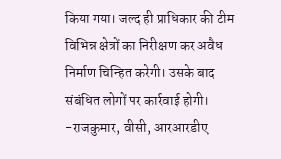किया गया। जल्द ही प्राधिकार की टीम विभिन्न क्षेत्रों का निरीक्षण कर अवैध निर्माण चिन्हित करेगी। उसके बाद संबंधित लोगों पर कार्रवाई होगी।
-राजकुमार, वीसी, आरआरडीए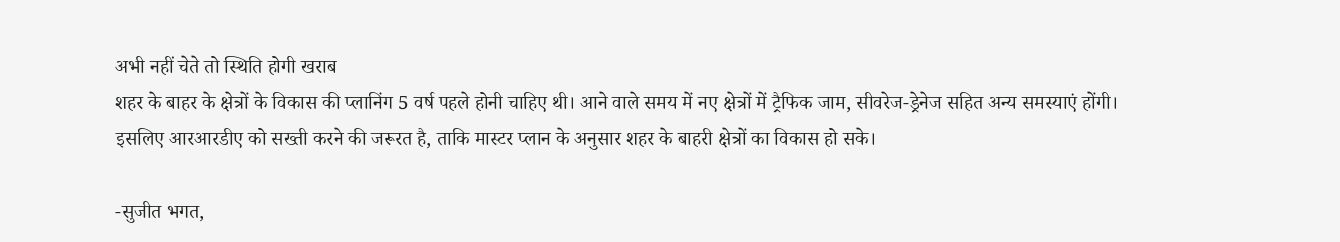अभी नहीं चेते तो स्थिति होगी खराब
शहर के बाहर के क्षेत्रों के विकास की प्लानिंग 5 वर्ष पहले होनी चाहिए थी। आने वाले समय में नए क्षेत्रों में ट्रैफिक जाम, सीवरेज-ड्रेनेज सहित अन्य समस्याएं होंगी। इसलिए आरआरडीए को सख्ती करने की जरूरत है, ताकि मास्टर प्लान के अनुसार शहर के बाहरी क्षेत्रों का विकास हो सके।

-सुजीत भगत,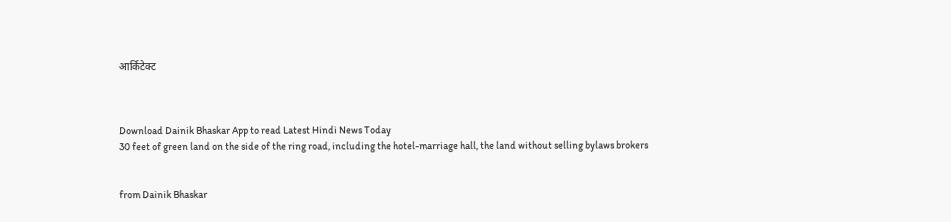आर्किटेक्ट



Download Dainik Bhaskar App to read Latest Hindi News Today
30 feet of green land on the side of the ring road, including the hotel-marriage hall, the land without selling bylaws brokers


from Dainik Bhaskar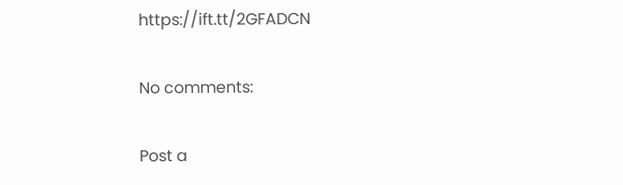https://ift.tt/2GFADCN

No comments:

Post a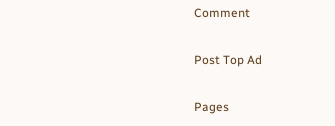Comment

Post Top Ad

Pages